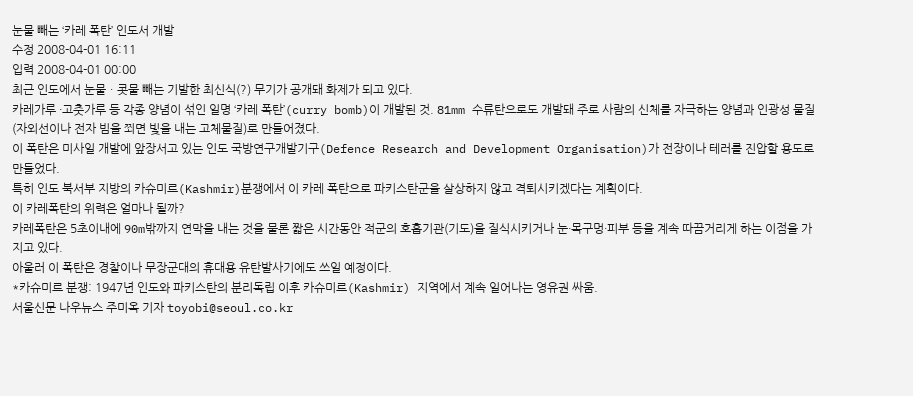눈물 빼는 ‘카레 폭탄’ 인도서 개발
수정 2008-04-01 16:11
입력 2008-04-01 00:00
최근 인도에서 눈물ㆍ콧물 빼는 기발한 최신식(?) 무기가 공개돼 화제가 되고 있다.
카레가루 ·고춧가루 등 각종 양념이 섞인 일명 ‘카레 폭탄’(curry bomb)이 개발된 것. 81mm 수류탄으로도 개발돼 주로 사람의 신체를 자극하는 양념과 인광성 물질(자외선이나 전자 빔을 쬐면 빛을 내는 고체물질)로 만들어졌다.
이 폭탄은 미사일 개발에 앞장서고 있는 인도 국방연구개발기구(Defence Research and Development Organisation)가 전장이나 테러를 진압할 용도로 만들었다.
특히 인도 북서부 지방의 카슈미르(Kashmir)분쟁에서 이 카레 폭탄으로 파키스탄군을 살상하지 않고 격퇴시키겠다는 계획이다.
이 카레폭탄의 위력은 얼마나 될까?
카레폭탄은 5초이내에 90m밖까지 연막을 내는 것을 물론 짧은 시간동안 적군의 호흡기관(기도)을 질식시키거나 눈·목구멍·피부 등을 계속 따끔거리게 하는 이점을 가지고 있다.
아울러 이 폭탄은 경찰이나 무장군대의 휴대용 유탄발사기에도 쓰일 예정이다.
*카슈미르 분쟁: 1947년 인도와 파키스탄의 분리독립 이후 카슈미르(Kashmir) 지역에서 계속 일어나는 영유권 싸움.
서울신문 나우뉴스 주미옥 기자 toyobi@seoul.co.kr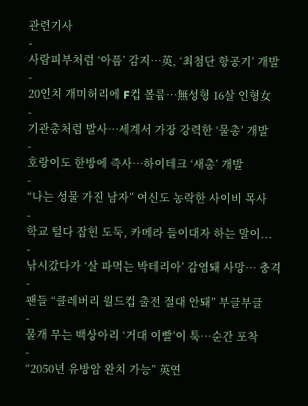관련기사
-
사람피부처럼 ‘아픔’ 감지…英, ‘최첨단 항공기’ 개발
-
20인치 개미허리에 F컵 볼륨…無성형 16살 인형女
-
기관총처럼 발사…세계서 가장 강력한 ‘물총’ 개발
-
호랑이도 한방에 즉사…하이테크 ‘새총’ 개발
-
“나는 성물 가진 남자” 여신도 농락한 사이비 목사
-
학교 털다 잡힌 도둑, 카메라 들이대자 하는 말이...
-
낚시갔다가 ‘살 파먹는 박테리아’ 감염돼 사망… 충격
-
팬들 “클레버리 월드컵 출전 절대 안돼” 부글부글
-
물개 무는 백상아리 ‘거대 이빨’이 툭…순간 포착
-
“2050년 유방암 완치 가능” 英연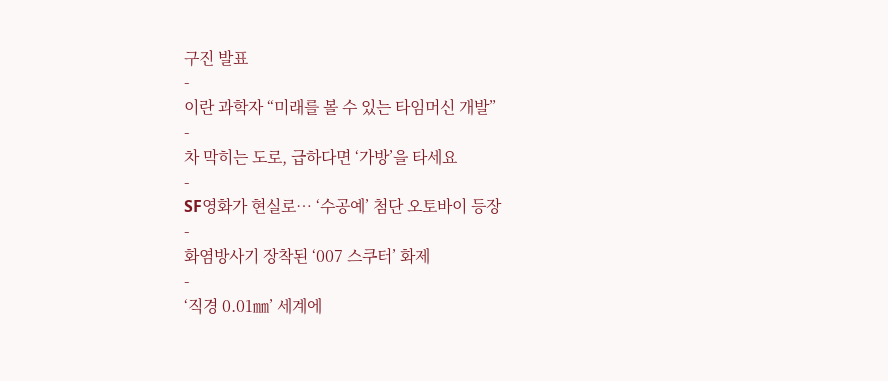구진 발표
-
이란 과학자 “미래를 볼 수 있는 타임머신 개발”
-
차 막히는 도로, 급하다면 ‘가방’을 타세요
-
SF영화가 현실로… ‘수공예’ 첨단 오토바이 등장
-
화염방사기 장착된 ‘007 스쿠터’ 화제
-
‘직경 0.01㎜’ 세계에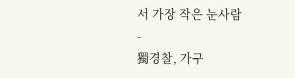서 가장 작은 눈사람
-
獨경찰, 가구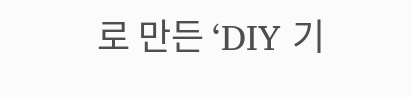로 만든 ‘DIY 기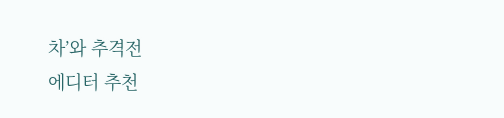차’와 추격전
에디터 추천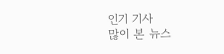인기 기사
많이 본 뉴스